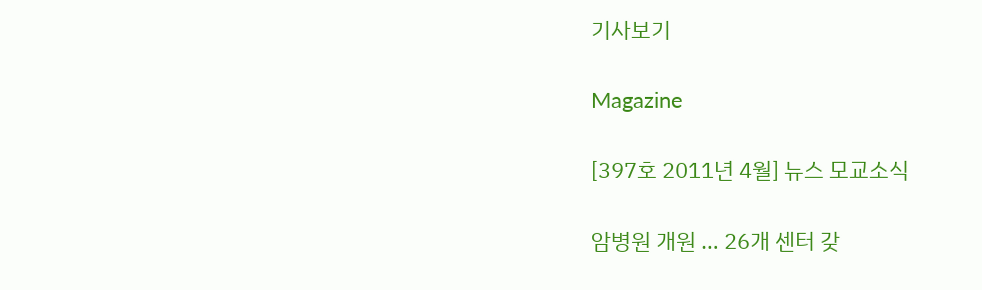기사보기

Magazine

[397호 2011년 4월] 뉴스 모교소식

암병원 개원 … 26개 센터 갖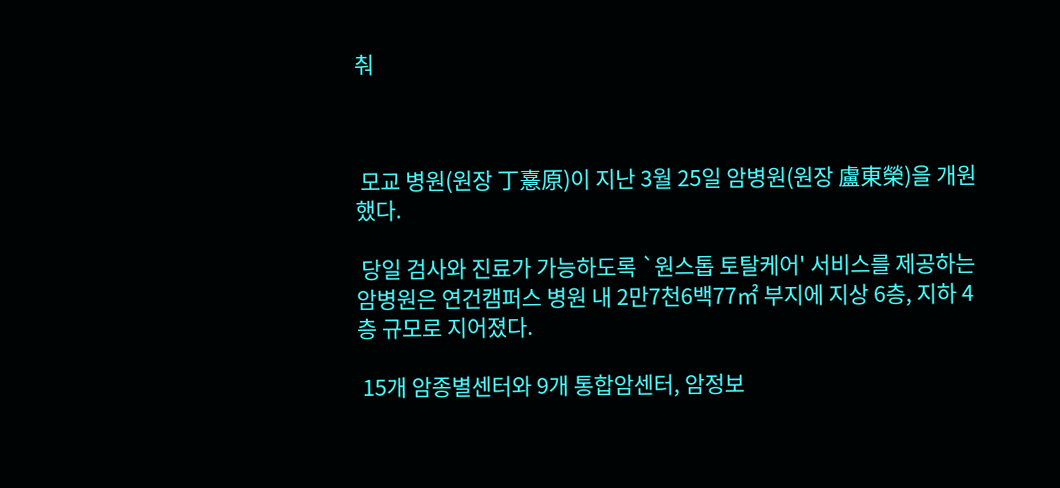춰



 모교 병원(원장 丁憙原)이 지난 3월 25일 암병원(원장 盧東榮)을 개원했다.

 당일 검사와 진료가 가능하도록 `원스톱 토탈케어' 서비스를 제공하는 암병원은 연건캠퍼스 병원 내 2만7천6백77㎡ 부지에 지상 6층, 지하 4층 규모로 지어졌다.

 15개 암종별센터와 9개 통합암센터, 암정보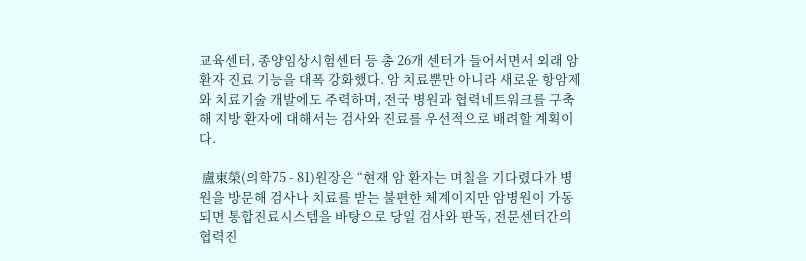교육센터, 종양임상시험센터 등 총 26개 센터가 들어서면서 외래 암 환자 진료 기능을 대폭 강화했다. 암 치료뿐만 아니라 새로운 항암제와 치료기술 개발에도 주력하며, 전국 병원과 협력네트워크를 구축해 지방 환자에 대해서는 검사와 진료를 우선적으로 배려할 계획이다.

 盧東榮(의학75 - 81)원장은 “현재 암 환자는 며칠을 기다렸다가 병원을 방문해 검사나 치료를 받는 불편한 체계이지만 암병원이 가동되면 통합진료시스템을 바탕으로 당일 검사와 판독, 전문센터간의 협력진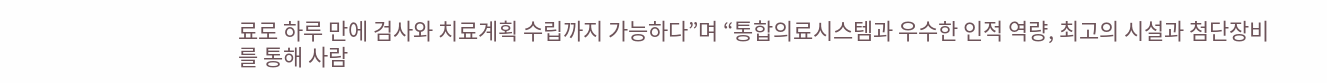료로 하루 만에 검사와 치료계획 수립까지 가능하다”며 “통합의료시스템과 우수한 인적 역량, 최고의 시설과 첨단장비를 통해 사람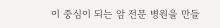이 중심이 되는 암 전문 병원을 만들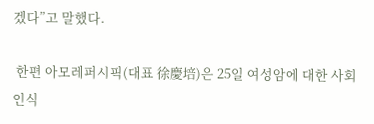겠다”고 말했다.

 한편 아모레퍼시픽(대표 徐慶培)은 25일 여성암에 대한 사회 인식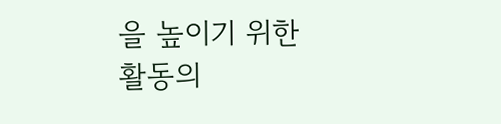을 높이기 위한 활동의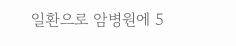일환으로 암병원에 5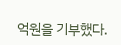억원을 기부했다.